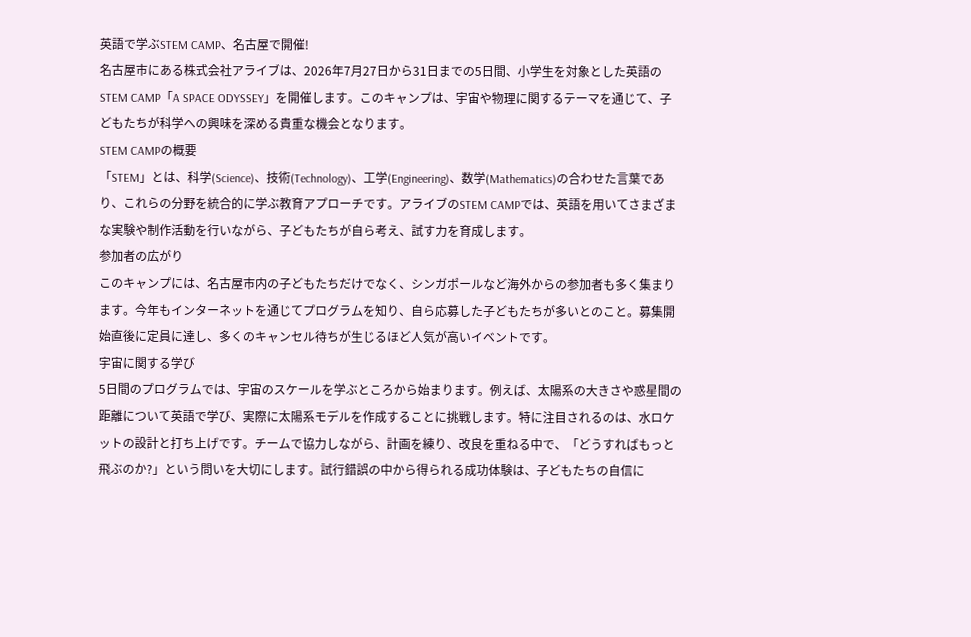英語で学ぶSTEM CAMP、名古屋で開催!
名古屋市にある株式会社アライブは、2026年7月27日から31日までの5日間、小学生を対象とした英語のSTEM CAMP「A SPACE ODYSSEY」を開催します。このキャンプは、宇宙や物理に関するテーマを通じて、子どもたちが科学への興味を深める貴重な機会となります。
STEM CAMPの概要
「STEM」とは、科学(Science)、技術(Technology)、工学(Engineering)、数学(Mathematics)の合わせた言葉であり、これらの分野を統合的に学ぶ教育アプローチです。アライブのSTEM CAMPでは、英語を用いてさまざまな実験や制作活動を行いながら、子どもたちが自ら考え、試す力を育成します。
参加者の広がり
このキャンプには、名古屋市内の子どもたちだけでなく、シンガポールなど海外からの参加者も多く集まります。今年もインターネットを通じてプログラムを知り、自ら応募した子どもたちが多いとのこと。募集開始直後に定員に達し、多くのキャンセル待ちが生じるほど人気が高いイベントです。
宇宙に関する学び
5日間のプログラムでは、宇宙のスケールを学ぶところから始まります。例えば、太陽系の大きさや惑星間の距離について英語で学び、実際に太陽系モデルを作成することに挑戦します。特に注目されるのは、水ロケットの設計と打ち上げです。チームで協力しながら、計画を練り、改良を重ねる中で、「どうすればもっと飛ぶのか?」という問いを大切にします。試行錯誤の中から得られる成功体験は、子どもたちの自信に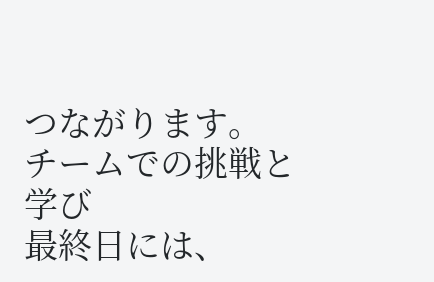つながります。
チームでの挑戦と学び
最終日には、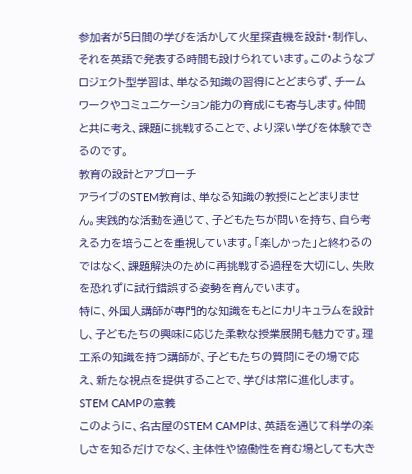参加者が5日間の学びを活かして火星探査機を設計・制作し、それを英語で発表する時間も設けられています。このようなプロジェクト型学習は、単なる知識の習得にとどまらず、チームワークやコミュニケーション能力の育成にも寄与します。仲間と共に考え、課題に挑戦することで、より深い学びを体験できるのです。
教育の設計とアプローチ
アライブのSTEM教育は、単なる知識の教授にとどまりません。実践的な活動を通じて、子どもたちが問いを持ち、自ら考える力を培うことを重視しています。「楽しかった」と終わるのではなく、課題解決のために再挑戦する過程を大切にし、失敗を恐れずに試行錯誤する姿勢を育んでいます。
特に、外国人講師が専門的な知識をもとにカリキュラムを設計し、子どもたちの興味に応じた柔軟な授業展開も魅力です。理工系の知識を持つ講師が、子どもたちの質問にその場で応え、新たな視点を提供することで、学びは常に進化します。
STEM CAMPの意義
このように、名古屋のSTEM CAMPは、英語を通じて科学の楽しさを知るだけでなく、主体性や協働性を育む場としても大き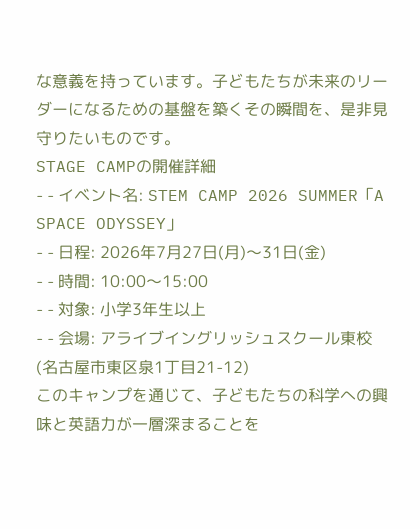な意義を持っています。子どもたちが未来のリーダーになるための基盤を築くその瞬間を、是非見守りたいものです。
STAGE CAMPの開催詳細
- - イベント名: STEM CAMP 2026 SUMMER「A SPACE ODYSSEY」
- - 日程: 2026年7月27日(月)〜31日(金)
- - 時間: 10:00〜15:00
- - 対象: 小学3年生以上
- - 会場: アライブイングリッシュスクール東校(名古屋市東区泉1丁目21-12)
このキャンプを通じて、子どもたちの科学への興味と英語力が一層深まることを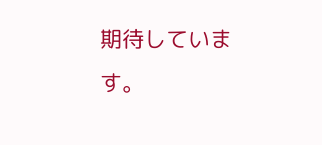期待しています。